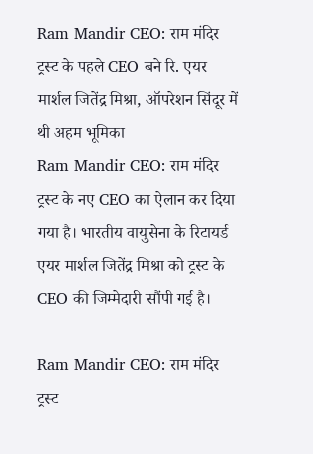Ram Mandir CEO: राम मंदिर ट्रस्ट के पहले CEO बने रि. एयर मार्शल जितेंद्र मिश्रा, ऑपरेशन सिंदूर में थी अहम भूमिका
Ram Mandir CEO: राम मंदिर ट्रस्ट के नए CEO का ऐलान कर दिया गया है। भारतीय वायुसेना के रिटायर्ड एयर मार्शल जितेंद्र मिश्रा को ट्रस्ट के CEO की जिम्मेदारी सौंपी गई है।

Ram Mandir CEO: राम मंदिर ट्रस्ट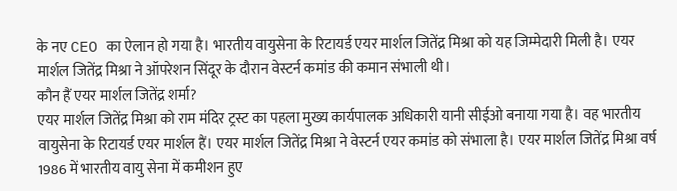के नए CEO का ऐलान हो गया है। भारतीय वायुसेना के रिटायर्ड एयर मार्शल जितेंद्र मिश्रा को यह जिम्मेदारी मिली है। एयर मार्शल जितेंद्र मिश्रा ने ऑपरेशन सिंदूर के दौरान वेस्टर्न कमांड की कमान संभाली थी।
कौन हैं एयर मार्शल जितेंद्र शर्मा?
एयर मार्शल जितेंद्र मिश्रा को राम मंदिर ट्रस्ट का पहला मुख्य कार्यपालक अधिकारी यानी सीईओ बनाया गया है। वह भारतीय वायुसेना के रिटायर्ड एयर मार्शल हैं। एयर मार्शल जितेंद्र मिश्रा ने वेस्टर्न एयर कमांड को संभाला है। एयर मार्शल जितेंद्र मिश्रा वर्ष 1986 में भारतीय वायु सेना में कमीशन हुए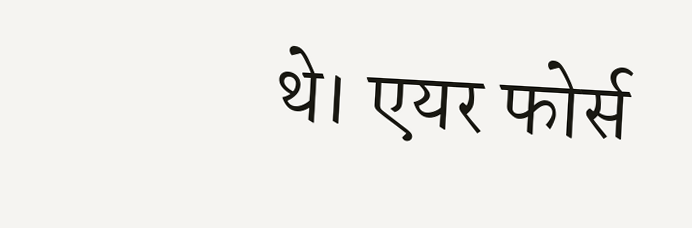थे। एयर फोर्स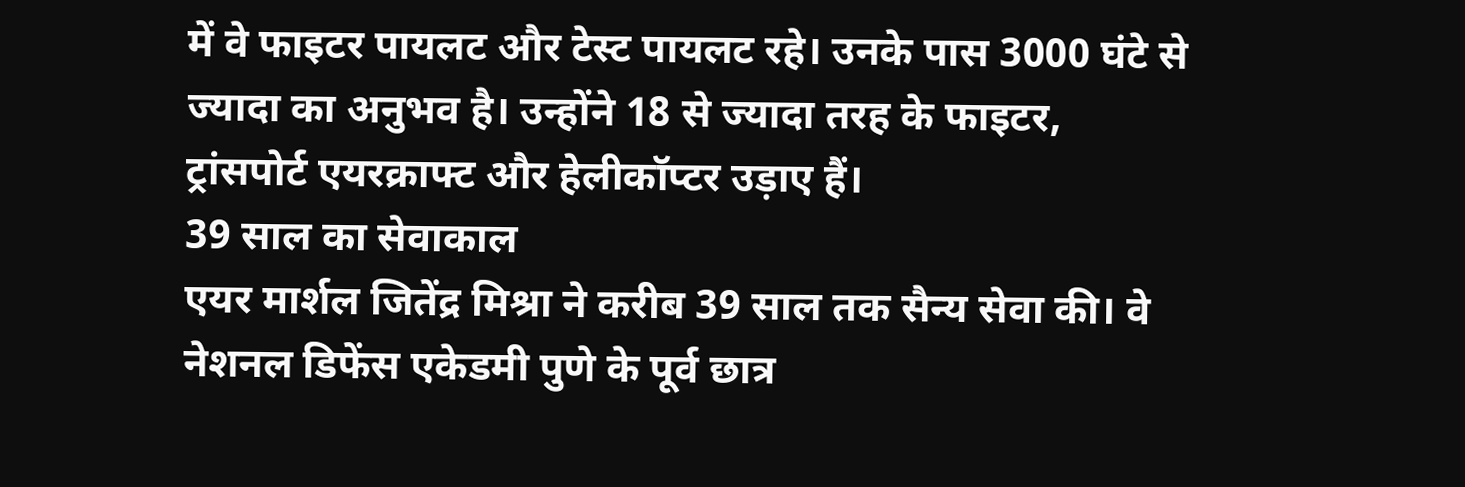में वे फाइटर पायलट और टेस्ट पायलट रहे। उनके पास 3000 घंटे से ज्यादा का अनुभव है। उन्होंने 18 से ज्यादा तरह के फाइटर, ट्रांसपोर्ट एयरक्राफ्ट और हेलीकॉप्टर उड़ाए हैं।
39 साल का सेवाकाल
एयर मार्शल जितेंद्र मिश्रा ने करीब 39 साल तक सैन्य सेवा की। वे नेशनल डिफेंस एकेडमी पुणे के पूर्व छात्र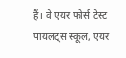हैं। वे एयर फोर्स टेस्ट पायलट्स स्कूल, एयर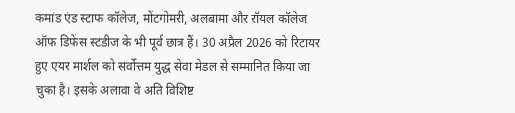कमांड एंड स्टाफ कॉलेज, मोंटगोमरी, अलबामा और रॉयल कॉलेज ऑफ डिफेंस स्टडीज के भी पूर्व छात्र हैं। 30 अप्रैल 2026 को रिटायर हुए एयर मार्शल को सर्वोत्तम युद्ध सेवा मेडल से सम्मानित किया जा चुका है। इसके अलावा वे अति विशिष्ट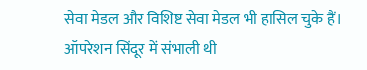सेवा मेडल और विशिष्ट सेवा मेडल भी हासिल चुके हैं।
ऑपरेशन सिंदूर में संभाली थी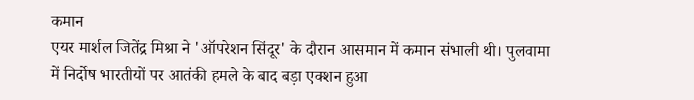कमान
एयर मार्शल जितेंद्र मिश्रा ने 'ऑपरेशन सिंदूर' के दौरान आसमान में कमान संभाली थी। पुलवामा में निर्दोष भारतीयों पर आतंकी हमले के बाद बड़ा एक्शन हुआ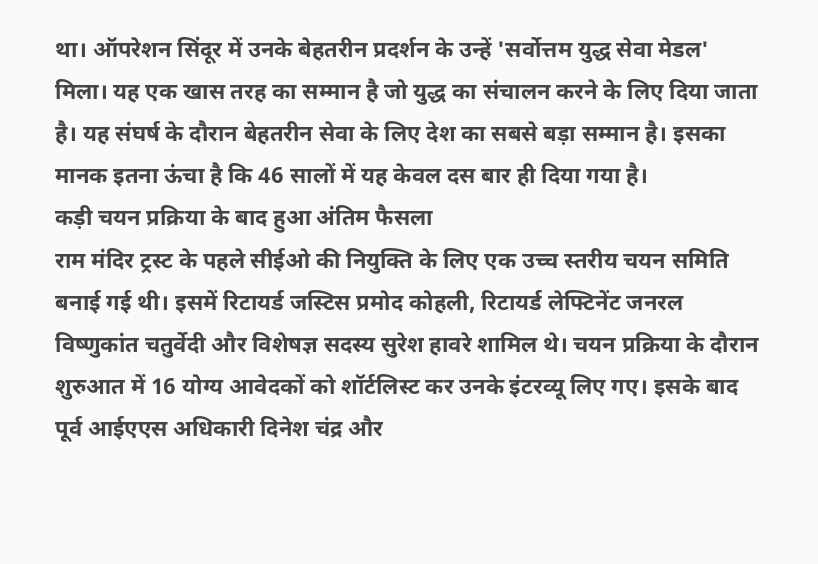था। ऑपरेशन सिंदूर में उनके बेहतरीन प्रदर्शन के उन्हें 'सर्वोत्तम युद्ध सेवा मेडल' मिला। यह एक खास तरह का सम्मान है जो युद्ध का संचालन करने के लिए दिया जाता है। यह संघर्ष के दौरान बेहतरीन सेवा के लिए देश का सबसे बड़ा सम्मान है। इसका मानक इतना ऊंचा है कि 46 सालों में यह केवल दस बार ही दिया गया है।
कड़ी चयन प्रक्रिया के बाद हुआ अंतिम फैसला
राम मंदिर ट्रस्ट के पहले सीईओ की नियुक्ति के लिए एक उच्च स्तरीय चयन समिति बनाई गई थी। इसमें रिटायर्ड जस्टिस प्रमोद कोहली, रिटायर्ड लेफ्टिनेंट जनरल विष्णुकांत चतुर्वेदी और विशेषज्ञ सदस्य सुरेश हावरे शामिल थे। चयन प्रक्रिया के दौरान शुरुआत में 16 योग्य आवेदकों को शॉर्टलिस्ट कर उनके इंटरव्यू लिए गए। इसके बाद पूर्व आईएएस अधिकारी दिनेश चंद्र और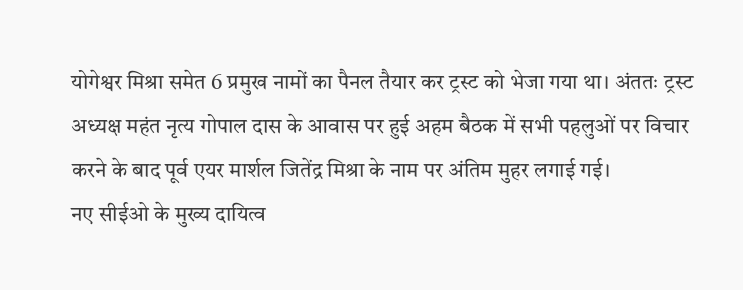योगेश्वर मिश्रा समेत 6 प्रमुख नामों का पैनल तैयार कर ट्रस्ट को भेजा गया था। अंततः ट्रस्ट अध्यक्ष महंत नृत्य गोपाल दास के आवास पर हुई अहम बैठक में सभी पहलुओं पर विचार करने के बाद पूर्व एयर मार्शल जितेंद्र मिश्रा के नाम पर अंतिम मुहर लगाई गई।
नए सीईओ के मुख्य दायित्व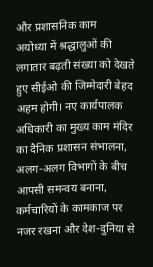और प्रशासनिक काम
अयोध्या में श्रद्धालुओं की लगातार बढ़ती संख्या को देखते हुए सीईओ की जिम्मेदारी बेहद अहम होगी। नए कार्यपालक अधिकारी का मुख्य काम मंदिर का दैनिक प्रशासन संभालना, अलग-अलग विभागों के बीच आपसी समन्वय बनाना, कर्मचारियों के कामकाज पर नजर रखना और देश-दुनिया से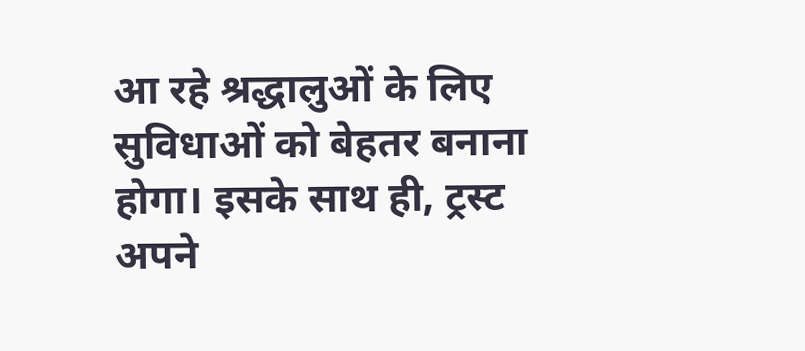आ रहे श्रद्धालुओं के लिए सुविधाओं को बेहतर बनाना होगा। इसके साथ ही, ट्रस्ट अपने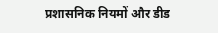प्रशासनिक नियमों और डीड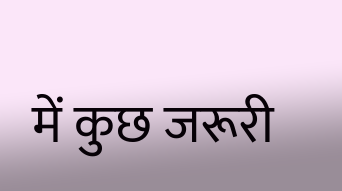में कुछ जरूरी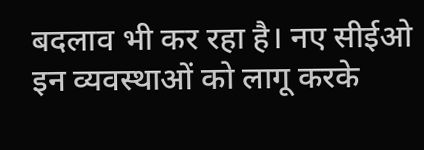बदलाव भी कर रहा है। नए सीईओ इन व्यवस्थाओं को लागू करके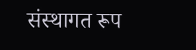संस्थागत रूप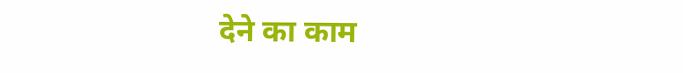देने का काम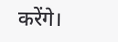करेंगे।